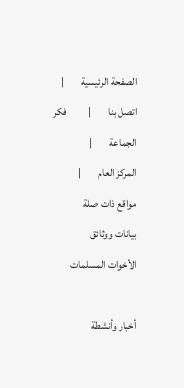الصفحة الرئيسية        |          اتصل بنا        |          فكر الجماعة        |          المركز العام        |          مواقع ذات صلة        بيانات ووثائق        الأخوات المسلمات

أخبار وأنشطة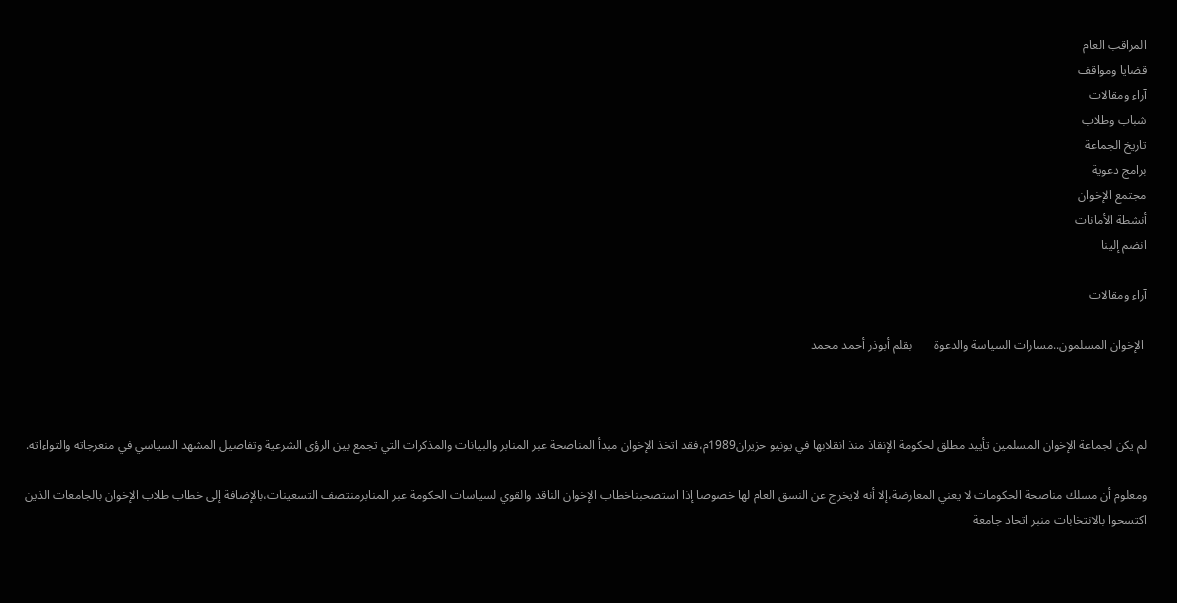المراقب العام
قضايا ومواقف
آراء ومقالات
شباب وطلاب
تاريخ الجماعة
برامج دعوية
مجتمع الإخوان
أنشطة الأمانات
انضم إلينا

آراء ومقالات

 الإخوان المسلمون..مسارات السياسة والدعوة       بقلم أبوذر أحمد محمد



لم يكن لجماعة الإخوان المسلمين تأييد مطلق لحكومة الإنقاذ منذ انقلابها في يونيو حزيران1989م،فقد اتخذ الإخوان مبدأ المناصحة عبر المنابر والبيانات والمذكرات التي تجمع بين الرؤى الشرعية وتفاصيل المشهد السياسي في منعرجاته والتواءاته.

ومعلوم أن مسلك مناصحة الحكومات لا يعني المعارضة،إلا أنه لايخرج عن النسق العام لها خصوصا إذا استصحبناخطاب الإخوان الناقد والقوي لسياسات الحكومة عبر المنابرمنتصف التسعينات،بالإضافة إلى خطاب طلاب الإخوان بالجامعات الذين اكتسحوا بالانتخابات منبر اتحاد جامعة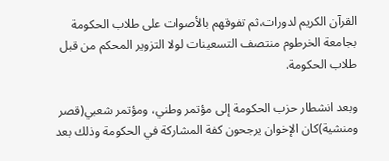القرآن الكريم لدورات،ثم تفوقهم بالأصوات على طلاب الحكومة بجامعة الخرطوم منتصف التسعينات لولا التزوير المحكم من قبل طلاب الحكومة.

وبعد انشطار حزب الحكومة إلى مؤتمر وطني، ومؤتمر شعبي(قصر ومنشية)كان الإخوان يرجحون كفة المشاركة في الحكومة وذلك بعد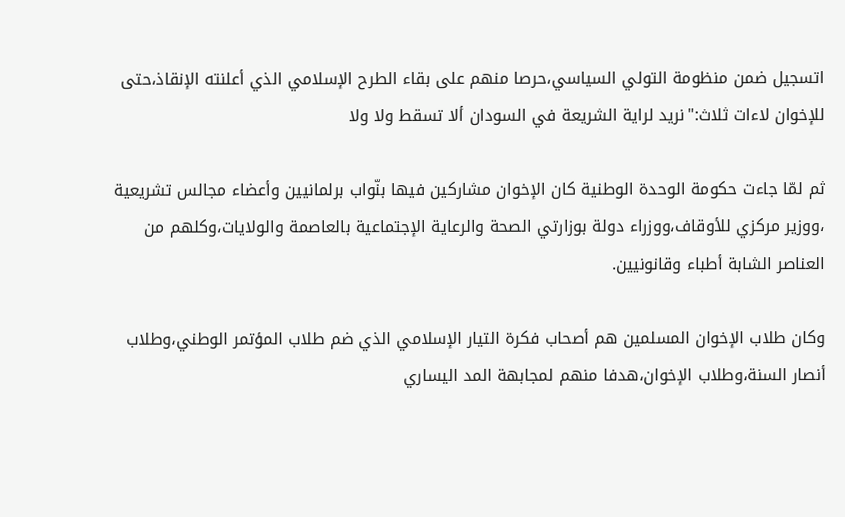اتسجيل ضمن منظومة التولي السياسي،حرصا منهم على بقاء الطرح الإسلامي الذي أعلنته الإنقاذ،حتى للإخوان لاءات ثلاث:"نريد لراية الشريعة في السودان ألا تسقط ولا ولا

ثم لمّا جاءت حكومة الوحدة الوطنية كان الإخوان مشاركين فيها بنّواب برلمانيين وأعضاء مجالس تشريعية ،ووزير مركزي للأوقاف،ووزراء دولة بوزارتي الصحة والرعاية الإجتماعية بالعاصمة والولايات،وكلهم من العناصر الشابة أطباء وقانونيين.

وكان طلاب الإخوان المسلمين هم أصحاب فكرة التيار الإسلامي الذي ضم طلاب المؤتمر الوطني،وطلاب أنصار السنة،وطلاب الإخوان،هدفا منهم لمجابهة المد اليساري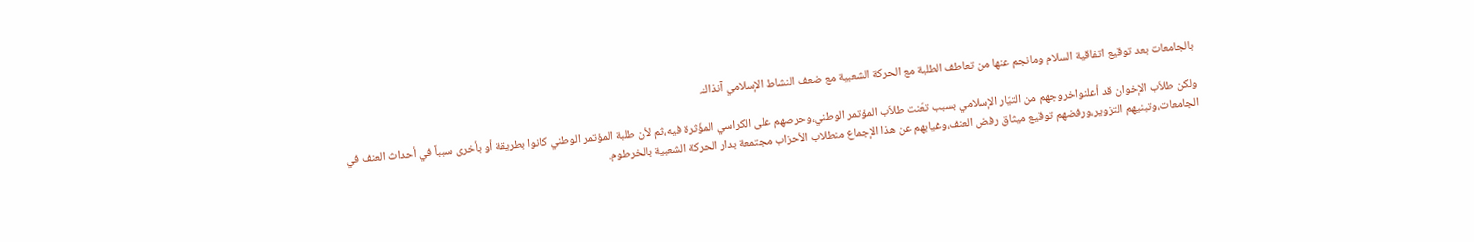بالجامعات بعد توقيع اتفاقية السلام ومانجم عنها من تعاطف الطلبة مع الحركة الشعبية مع ضعف النشاط الإسلامي آنذاك.

ولكن طلاّب الإخوان قد أعلنواخروجهم من التيّار الإسلامي بسبب تعّنت طلاّب المؤتمر الوطني،وحرصهم على الكراسي المؤّثرة فيه،ثم لأن طلبة المؤتمر الوطني كانوا بطريقة أو بأخرى سبباً في أحداث العنف في الجامعات،وتبنيهم التزوير،ورفضهم توقيع ميثاق رفض العنف،وغيابهم عن هذا الإجماع منطلاب الأحزاب مجتمعة بدار الحركة الشعبية بالخرطوم.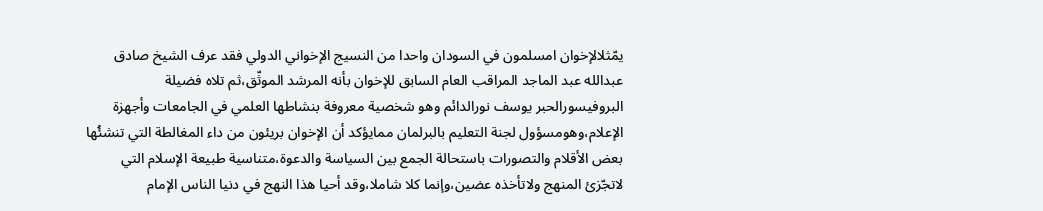يمّثلالإخوان امسلمون في السودان واحدا من النسيج الإخواني الدولي فقد عرف الشيخ صادق عبدالله عبد الماجد المراقب العام السابق للإخوان بأنه المرشد الموثّق،ثم تلاه فضيلة البروفيسورالحبر يوسف نورالدائم وهو شخصية معروفة بنشاطها العلمي في الجامعات وأجهزة الإعلام،وهومسؤول لجنة التعليم بالبرلمان ممايؤكد أن الإخوان بريئون من داء المغالطة التي تنشئُها بعض الأقلام والتصورات باستحالة الجمع بين السياسة والدعوة،متناسية طبيعة الإسلام التي لاتجّزئ المنهج ولاتأخذه عضين،وإنما كلا شاملا،وقد أحيا هذا النهج في دنيا الناس الإمام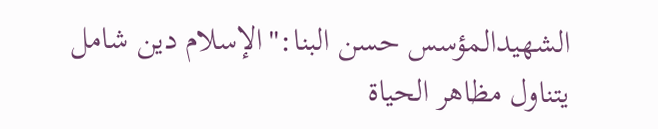الشهيدالمؤسس حسن البنا:"الإسلام دين شامل يتناول مظاهر الحياة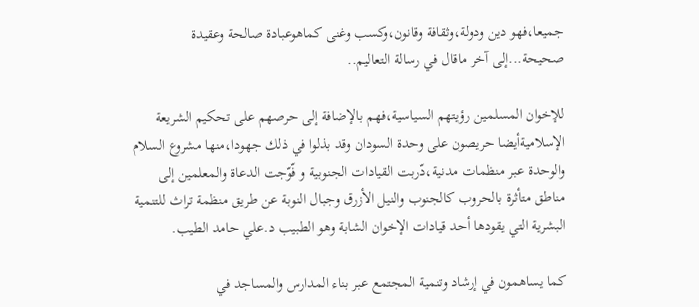جميعا،فهو دين ودولة،وثقافة وقانون،وكسب وغنى كماهوعبادة صالحة وعقيدة صحيحة...إلى آخر ماقال في رسالة التعاليم..

للإخوان المسلمين رؤيتهم السياسية،فهم بالإضافة إلى حرصهم على تحكيم الشريعة الإسلاميةأيضا حريصون على وحدة السودان وقد بذلوا في ذلك جهودا،منها مشروع السلام والوحدة عبر منظمات مدنية،دّربت القيادات الجنوبية و فّوّجت الدعاة والمعلمين إلى مناطق متأثرة بالحروب كالجنوب والنيل الأزرق وجبال النوبة عن طريق منظمة تراث للتنمية البشرية التي يقودها أحد قيادات الإخوان الشابة وهو الطبيب د.علي حامد الطيب.

كما يساهمون في إرشاد وتنمية المجتمع عبر بناء المدارس والمساجد في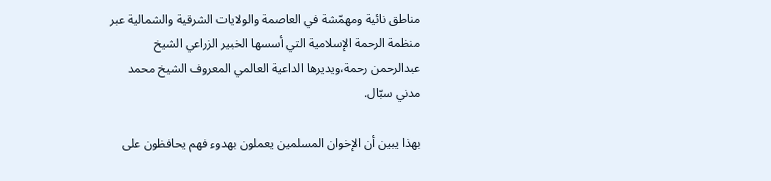مناطق نائية ومهمّشة في العاصمة والولايات الشرقية والشمالية عبر منظمة الرحمة الإسلامية التي أسسها الخبير الزراعي الشيخ عبدالرحمن رحمة،ويديرها الداعية العالمي المعروف الشيخ محمد مدني سبّال.

بهذا يبين أن الإخوان المسلمين يعملون بهدوء فهم يحافظون على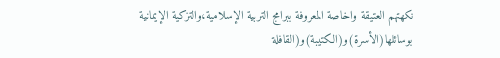نكهتهم العتيقة واخاصة المعروفة ببرامج التربية الإسلامية،والتزكية الإيمانية بوسائلها(الأسرة)و(الكتيبة)و(القافلة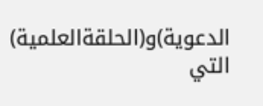الدعوية)و(الحلقةالعلمية) التي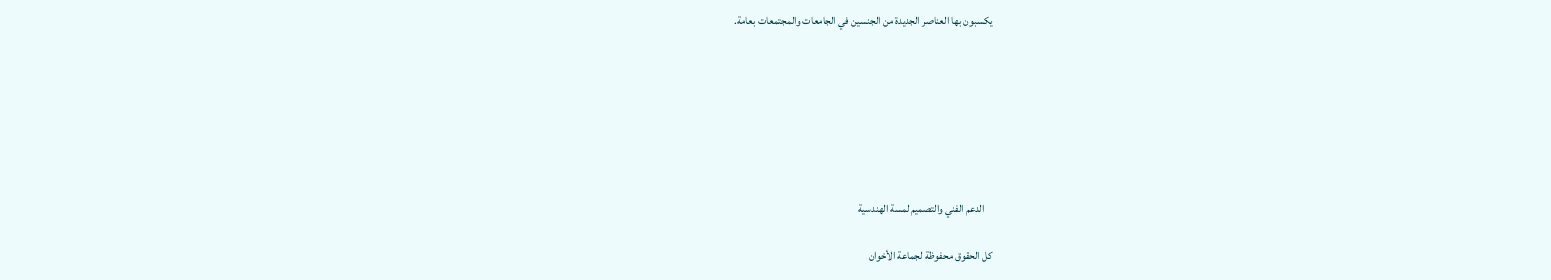يكسبون بها العناصر الجديدة من الجنسين في الجامعات والمجتمعات بعامة.







    الدعم الفني والتصميم لمسة الهندسية

كل الحقوق محفوظة لجماعة الأخوان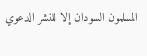المسلمون السودان إلا للنشر الدعوي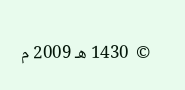©  1430 هـ 2009 م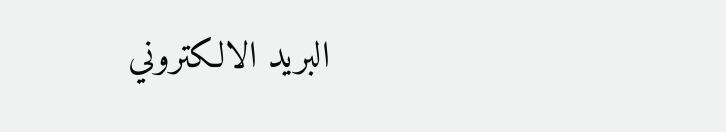البريد الالكتروني